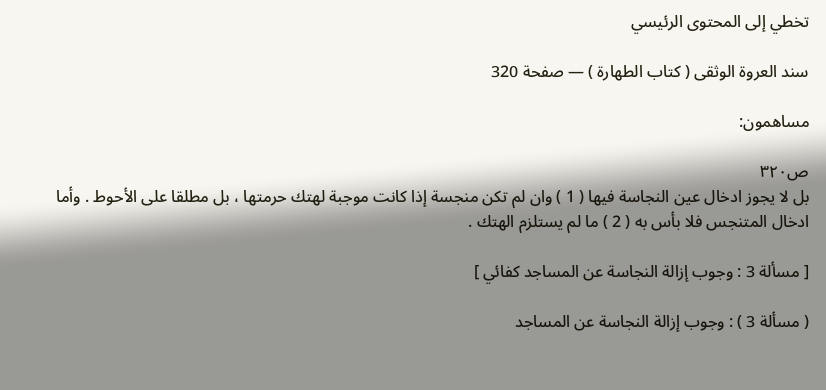تخطي إلى المحتوى الرئيسي

سند العروة الوثقى ( كتاب الطهارة ) — صفحة 320

مساهمون:

ص٣٢٠
بل لا يجوز ادخال عين النجاسة فيها ( 1 ) وان لم تكن منجسة إذا كانت موجبة لهتك حرمتها ، بل مطلقا على الأحوط . وأما ادخال المتنجس فلا بأس به ( 2 ) ما لم يستلزم الهتك .

[ مسألة 3 : وجوب إزالة النجاسة عن المساجد كفائي ]

( مسألة 3 ) : وجوب إزالة النجاسة عن المساجد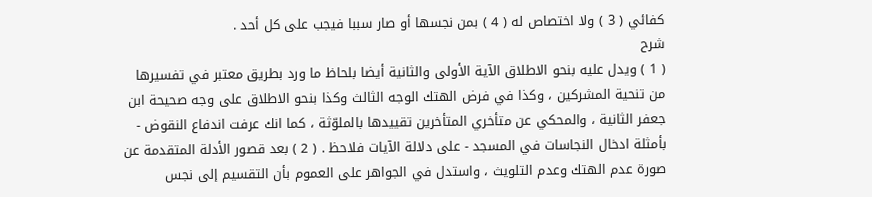كفائي ( 3 ) ولا اختصاص له ( 4 ) بمن نجسها أو صار سببا فيجب على كل أحد .
شرح
( 1 ) ويدل عليه بنحو الاطلاق الآية الأولى والثانية أيضا بلحاظ ما ورد بطريق معتبر في تفسيرها من تنحية المشركين ، وكذا في فرض الهتك الوجه الثالث وكذا بنحو الاطلاق على وجه صحيحة ابن جعفر الثانية ، والمحكي عن متأخري المتأخرين تقييدها بالملوّثة ، كما انك عرفت اندفاع النقوض - بأمثلة ادخال النجاسات في المسجد - على دلالة الآيات فلاحظ . ( 2 ) بعد قصور الأدلة المتقدمة عن صورة عدم الهتك وعدم التلويث ، واستدل في الجواهر على العموم بأن التقسيم إلى نجس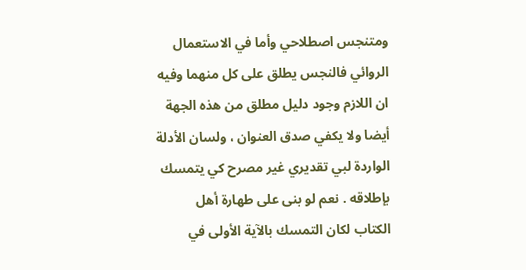ومتنجس اصطلاحي وأما في الاستعمال الروائي فالنجس يطلق على كل منهما وفيه ان اللازم وجود دليل مطلق من هذه الجهة أيضا ولا يكفي صدق العنوان ، ولسان الأدلة الواردة لبي تقديري غير مصرح كي يتمسك بإطلاقه . نعم لو بنى على طهارة أهل الكتاب لكان التمسك بالآية الأولى في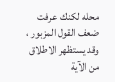محله لكنك عرفت ضعف القول المزبور ، وقد يستظهر الاطلاق من الآية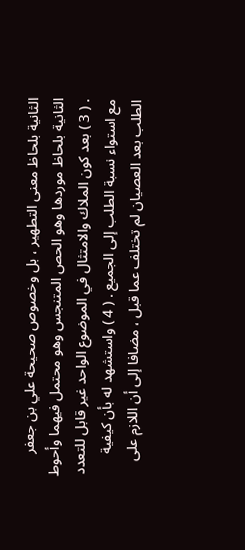الثانية بلحاظ معنى التطهير ، بل وخصوص صحيحة علي بن جعفر الثانية بلحاظ موردها وهو الحص المتنجس وهو محتمل فيهما وأحوط . ( 3 ) بعد كون الملاك والامتثال في الموضوع الواحد غير قابل للتعدد مع استواء نسبة الطلب إلى الجميع . ( 4 ) واستشهد له بأن كيفية الطلب بعد العصيان لم تختلف عما قبل ، مضافا إلى أن اللازم على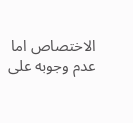الاختصاص اما عدم وجوبه على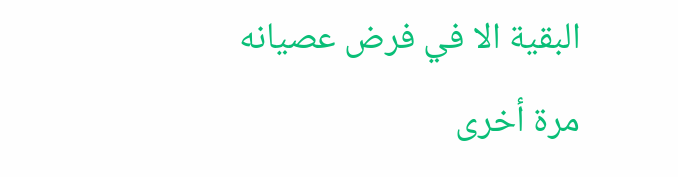البقية الا في فرض عصيانه مرة أخرى